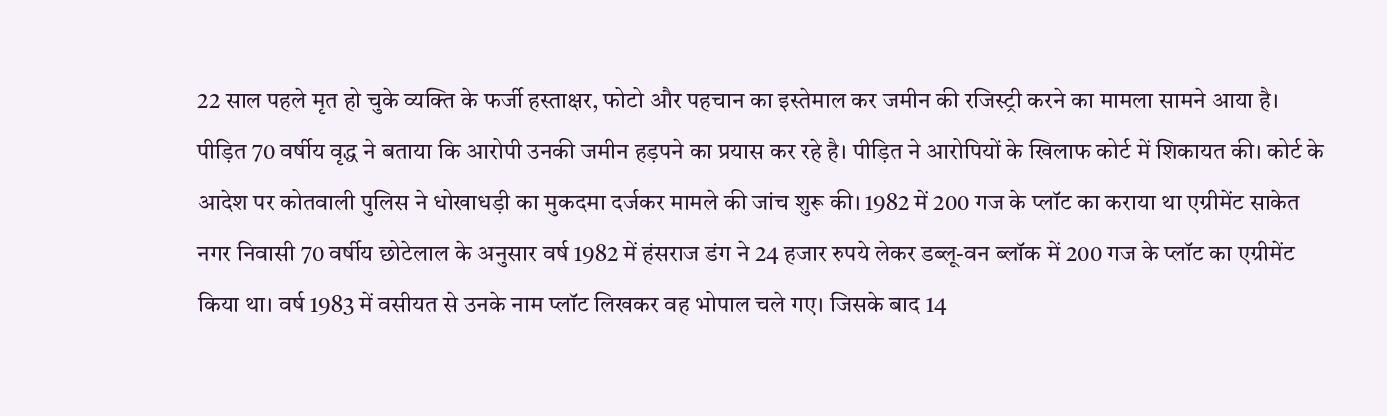22 साल पहले मृत हो चुके व्यक्ति के फर्जी हस्ताक्षर, फोटो और पहचान का इस्तेमाल कर जमीन की रजिस्ट्री करने का मामला सामने आया है। पीड़ित 70 वर्षीय वृद्ध ने बताया कि आरोपी उनकी जमीन हड़पने का प्रयास कर रहे है। पीड़ित ने आरोपियों के खिलाफ कोर्ट में शिकायत की। कोर्ट के आदेश पर कोतवाली पुलिस ने धोखाधड़ी का मुकदमा दर्जकर मामले की जांच शुरू की। 1982 में 200 गज के प्लॉट का कराया था एग्रीमेंट साकेत नगर निवासी 70 वर्षीय छोटेलाल के अनुसार वर्ष 1982 में हंसराज डंग ने 24 हजार रुपये लेकर डब्लू-वन ब्लॉक में 200 गज के प्लॉट का एग्रीमेंट किया था। वर्ष 1983 में वसीयत से उनके नाम प्लॉट लिखकर वह भोपाल चले गए। जिसके बाद 14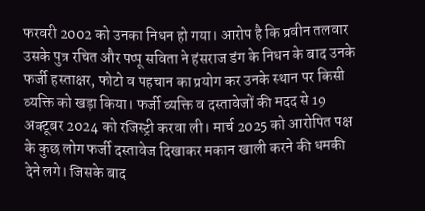फरवरी 2002 को उनका निधन हो गया। आरोप है कि प्रवीन तलवार उसके पुत्र रचित और पप्पू सविता ने हंसराज डंग के निधन के बाद उनके फर्जी हस्ताक्षर, फोटो व पहचान का प्रयोग कर उनके स्थान पर किसी व्यक्ति को खड़ा किया। फर्जी व्यक्ति व दस्तावेजों की मदद से 19 अक्टूबर 2024 को रजिस्ट्री करवा ली। मार्च 2025 को आरोपित पक्ष के कुछ लोग फर्जी दस्तावेज दिखाकर मकान खाली करने की धमकी देने लगे। जिसके बाद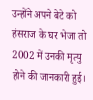उन्होंने अपने बेटे को हंसराज के घर भेजा तो 2002 में उनकी मृत्यु होने की जानकारी हुई।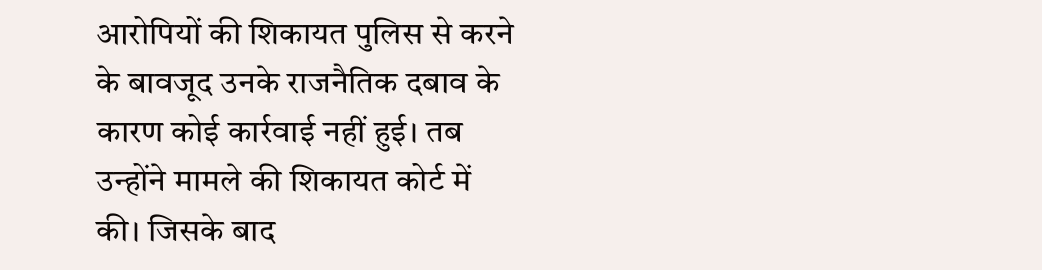आरोपियों की शिकायत पुलिस से करने के बावजूद उनके राजनैतिक दबाव के कारण कोई कार्रवाई नहीं हुई। तब उन्होंने मामले की शिकायत कोर्ट में की। जिसके बाद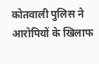कोतवाली पुलिस ने आरोपियों के खिलाफ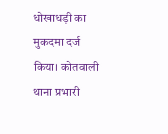धोखाधड़ी का मुकदमा दर्ज किया। कोतवाली थाना प्रभारी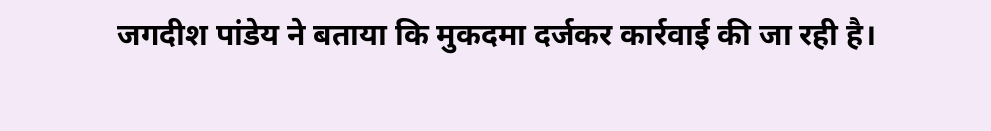जगदीश पांडेय ने बताया कि मुकदमा दर्जकर कार्रवाई की जा रही है।